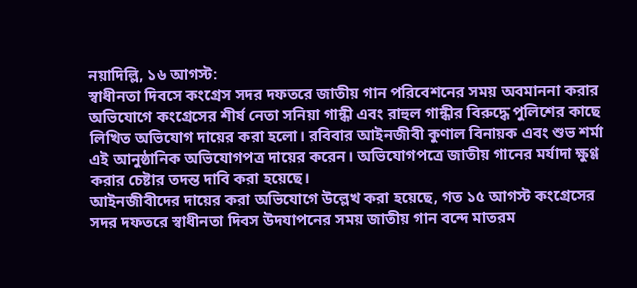নয়াদিল্লি, ১৬ আগস্ট:
স্বাধীনতা দিবসে কংগ্রেস সদর দফতরে জাতীয় গান পরিবেশনের সময় অবমাননা করার অভিযোগে কংগ্রেসের শীর্ষ নেতা সনিয়া গান্ধী এবং রাহুল গান্ধীর বিরুদ্ধে পুলিশের কাছে লিখিত অভিযোগ দায়ের করা হলো। রবিবার আইনজীবী কুণাল বিনায়ক এবং শুভ শর্মা এই আনুষ্ঠানিক অভিযোগপত্র দায়ের করেন। অভিযোগপত্রে জাতীয় গানের মর্যাদা ক্ষুণ্ণ করার চেষ্টার তদন্ত দাবি করা হয়েছে।
আইনজীবীদের দায়ের করা অভিযোগে উল্লেখ করা হয়েছে, গত ১৫ আগস্ট কংগ্রেসের সদর দফতরে স্বাধীনতা দিবস উদযাপনের সময় জাতীয় গান বন্দে মাতরম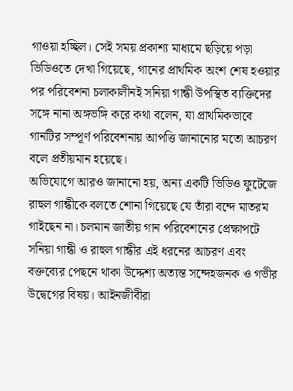গাওয়া হচ্ছিল। সেই সময় প্রকাশ্য মাধ্যমে ছড়িয়ে পড়া ভিডিওতে দেখা গিয়েছে, গানের প্রাথমিক অংশ শেষ হওয়ার পর পরিবেশনা চলাকালীনই সনিয়া গান্ধী উপস্থিত ব্যক্তিদের সঙ্গে নানা অঙ্গভঙ্গি করে কথা বলেন, যা প্রাথমিকভাবে গানটির সম্পূর্ণ পরিবেশনায় আপত্তি জানানোর মতো আচরণ বলে প্রতীয়মান হয়েছে।
অভিযোগে আরও জানানো হয়, অন্য একটি ভিডিও ফুটেজে রাহুল গান্ধীকে বলতে শোনা গিয়েছে যে তাঁরা বন্দে মাতরম গাইছেন না। চলমান জাতীয় গান পরিবেশনের প্রেক্ষাপটে সনিয়া গান্ধী ও রাহুল গান্ধীর এই ধরনের আচরণ এবং বক্তব্যের পেছনে থাকা উদ্দেশ্য অত্যন্ত সন্দেহজনক ও গভীর উদ্বেগের বিষয়। আইনজীবীরা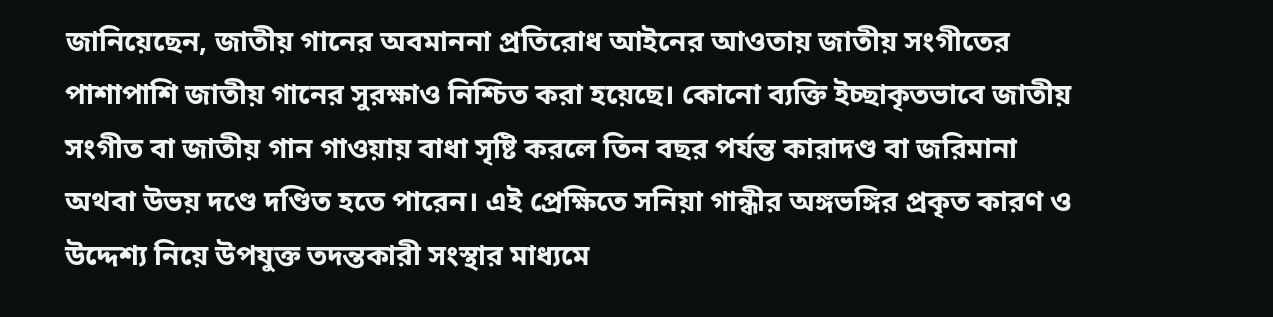জানিয়েছেন, জাতীয় গানের অবমাননা প্রতিরোধ আইনের আওতায় জাতীয় সংগীতের পাশাপাশি জাতীয় গানের সুরক্ষাও নিশ্চিত করা হয়েছে। কোনো ব্যক্তি ইচ্ছাকৃতভাবে জাতীয় সংগীত বা জাতীয় গান গাওয়ায় বাধা সৃষ্টি করলে তিন বছর পর্যন্ত কারাদণ্ড বা জরিমানা অথবা উভয় দণ্ডে দণ্ডিত হতে পারেন। এই প্রেক্ষিতে সনিয়া গান্ধীর অঙ্গভঙ্গির প্রকৃত কারণ ও উদ্দেশ্য নিয়ে উপযুক্ত তদন্তকারী সংস্থার মাধ্যমে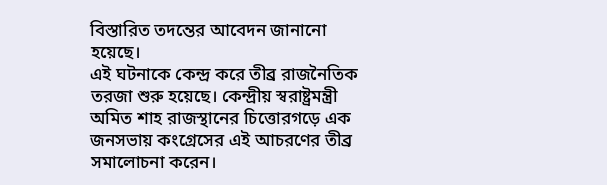বিস্তারিত তদন্তের আবেদন জানানো হয়েছে।
এই ঘটনাকে কেন্দ্র করে তীব্র রাজনৈতিক তরজা শুরু হয়েছে। কেন্দ্রীয় স্বরাষ্ট্রমন্ত্রী অমিত শাহ রাজস্থানের চিত্তোরগড়ে এক জনসভায় কংগ্রেসের এই আচরণের তীব্র সমালোচনা করেন।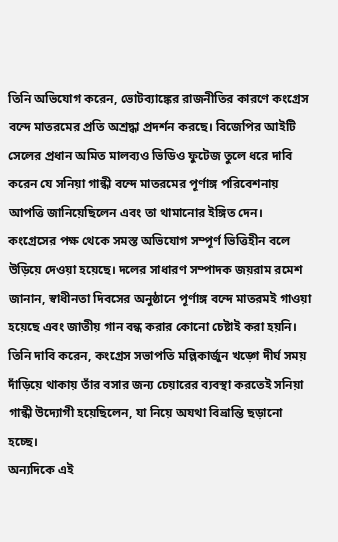তিনি অভিযোগ করেন, ভোটব্যাঙ্কের রাজনীতির কারণে কংগ্রেস বন্দে মাতরমের প্রতি অশ্রদ্ধা প্রদর্শন করছে। বিজেপির আইটি সেলের প্রধান অমিত মালব্যও ভিডিও ফুটেজ তুলে ধরে দাবি করেন যে সনিয়া গান্ধী বন্দে মাতরমের পূর্ণাঙ্গ পরিবেশনায় আপত্তি জানিয়েছিলেন এবং তা থামানোর ইঙ্গিত দেন।
কংগ্রেসের পক্ষ থেকে সমস্ত অভিযোগ সম্পূর্ণ ভিত্তিহীন বলে উড়িয়ে দেওয়া হয়েছে। দলের সাধারণ সম্পাদক জয়রাম রমেশ জানান, স্বাধীনতা দিবসের অনুষ্ঠানে পূর্ণাঙ্গ বন্দে মাতরমই গাওয়া হয়েছে এবং জাতীয় গান বন্ধ করার কোনো চেষ্টাই করা হয়নি। তিনি দাবি করেন, কংগ্রেস সভাপতি মল্লিকার্জুন খড়্গে দীর্ঘ সময় দাঁড়িয়ে থাকায় তাঁর বসার জন্য চেয়ারের ব্যবস্থা করতেই সনিয়া গান্ধী উদ্যোগী হয়েছিলেন, যা নিয়ে অযথা বিভ্রান্তি ছড়ানো হচ্ছে।
অন্যদিকে এই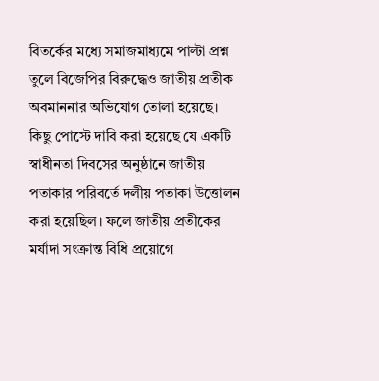বিতর্কের মধ্যে সমাজমাধ্যমে পাল্টা প্রশ্ন তুলে বিজেপির বিরুদ্ধেও জাতীয় প্রতীক অবমাননার অভিযোগ তোলা হয়েছে। কিছু পোস্টে দাবি করা হয়েছে যে একটি স্বাধীনতা দিবসের অনুষ্ঠানে জাতীয় পতাকার পরিবর্তে দলীয় পতাকা উত্তোলন করা হয়েছিল। ফলে জাতীয় প্রতীকের মর্যাদা সংক্রান্ত বিধি প্রয়োগে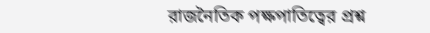রাজনৈতিক পক্ষপাতিত্বের প্রশ্ন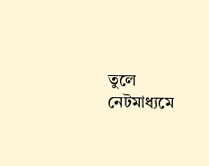তুলে নেটমাধ্যমে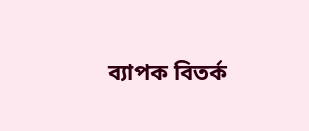ব্যাপক বিতর্ক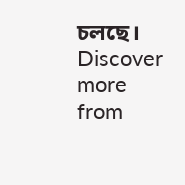চলছে।
Discover more from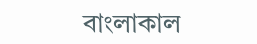বাংলাকাল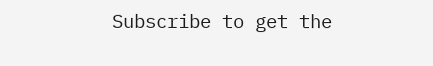Subscribe to get the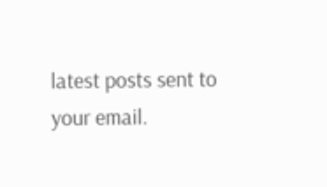latest posts sent to your email.